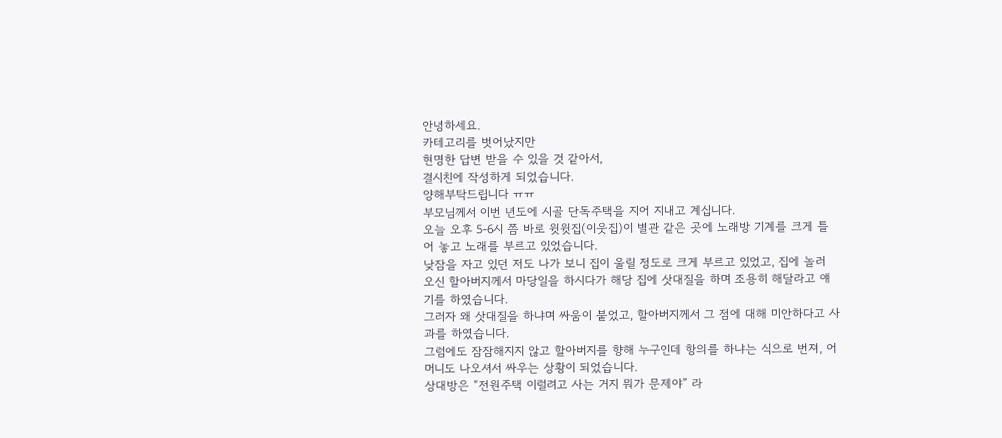안녕하세요.
카테고리를 벗어났지만
현명한 답변 받을 수 있을 것 같아서,
결시친에 작성하게 되었습니다.
양해부탁드립니다 ㅠㅠ
부모님께서 이번 년도에 시골 단독주택을 지어 지내고 계십니다.
오늘 오후 5-6시 쯤 바로 윗윗집(이웃집)이 별관 같은 곳에 노래방 기계를 크게 틀어 놓고 노래를 부르고 있었습니다.
낮잠을 자고 있던 저도 나가 보니 집이 울릴 정도로 크게 부르고 있었고, 집에 놀러 오신 할아버지께서 마당일을 하시다가 해당 집에 삿대질을 하며 조용히 해달라고 얘기를 하였습니다.
그러자 왜 삿대질을 하냐며 싸움이 붙었고, 할아버지께서 그 점에 대해 미안하다고 사과를 하였습니다.
그럼에도 잠잠해지지 않고 할아버지를 향해 누구인데 항의를 하냐는 식으로 번져, 어머니도 나오셔서 싸우는 상황이 되었습니다.
상대방은 “전원주택 이럴려고 사는 거지 뭐가 문제야” 라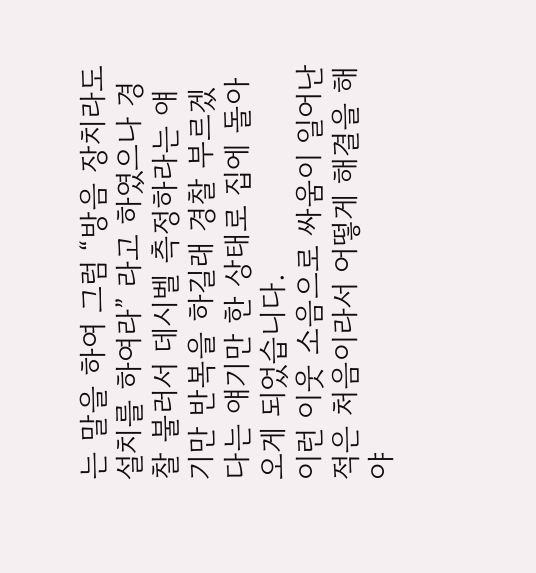는 말을 하여 그럼 “방음 장치라도 설치를 하여라” 라고 하였으나 경찰 불러서 데시벨 측정하라는 얘기만 반복을 하길래 경찰 부르겠다는 얘기만 한 상태로 집에 돌아오게 되었습니다.
이런 이웃 소음으로 싸움이 일어난 적은 처음이라서 어떻게 해결을 해야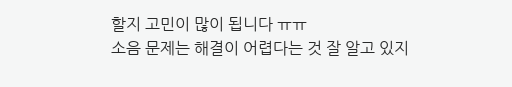할지 고민이 많이 됩니다 ㅠㅠ
소음 문제는 해결이 어렵다는 것 잘 알고 있지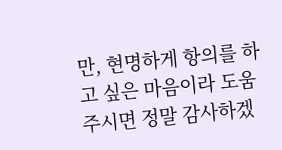만, 현명하게 항의를 하고 싶은 마음이라 도움 주시면 정말 감사하겠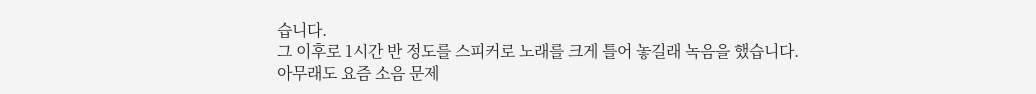습니다.
그 이후로 1시간 반 정도를 스피커로 노래를 크게 틀어 놓길래 녹음을 했습니다.
아무래도 요즘 소음 문제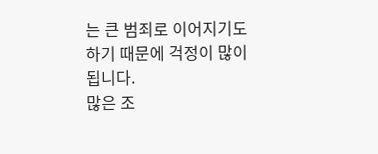는 큰 범죄로 이어지기도 하기 때문에 걱정이 많이 됩니다.
많은 조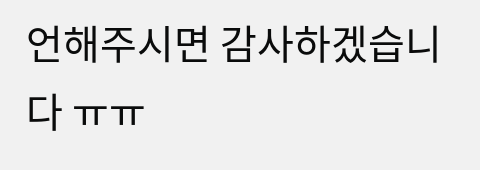언해주시면 감사하겠습니다 ㅠㅠ